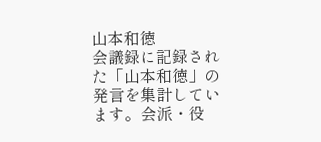山本和徳
会議録に記録された「山本和徳」の発言を集計しています。会派・役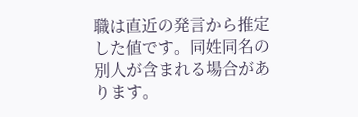職は直近の発言から推定した値です。同姓同名の別人が含まれる場合があります。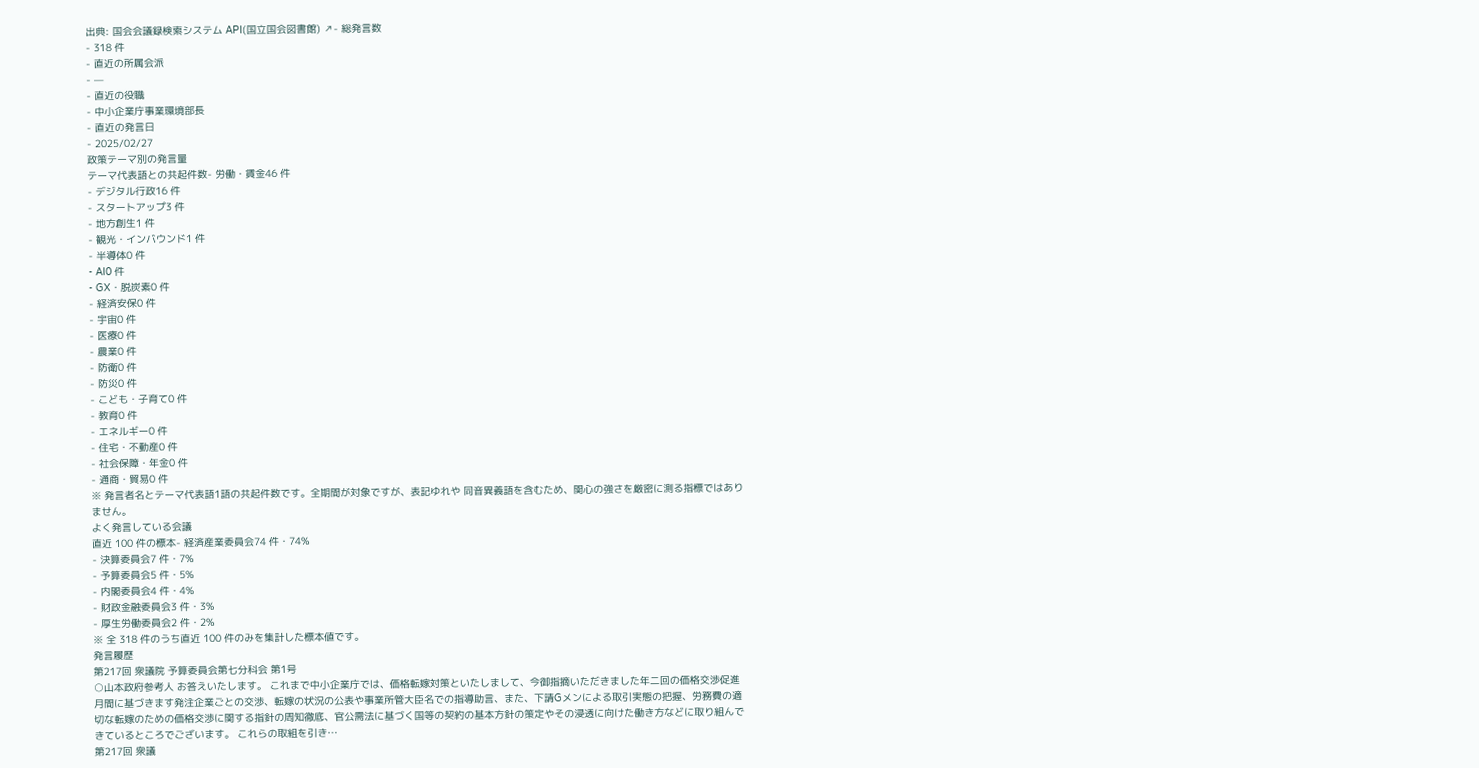出典: 国会会議録検索システム API(国立国会図書館) ↗- 総発言数
- 318 件
- 直近の所属会派
- —
- 直近の役職
- 中小企業庁事業環境部長
- 直近の発言日
- 2025/02/27
政策テーマ別の発言量
テーマ代表語との共起件数- 労働・賃金46 件
- デジタル行政16 件
- スタートアップ3 件
- 地方創生1 件
- 観光・インバウンド1 件
- 半導体0 件
- AI0 件
- GX・脱炭素0 件
- 経済安保0 件
- 宇宙0 件
- 医療0 件
- 農業0 件
- 防衛0 件
- 防災0 件
- こども・子育て0 件
- 教育0 件
- エネルギー0 件
- 住宅・不動産0 件
- 社会保障・年金0 件
- 通商・貿易0 件
※ 発言者名とテーマ代表語1語の共起件数です。全期間が対象ですが、表記ゆれや 同音異義語を含むため、関心の強さを厳密に測る指標ではありません。
よく発言している会議
直近 100 件の標本- 経済産業委員会74 件・74%
- 決算委員会7 件・7%
- 予算委員会5 件・5%
- 内閣委員会4 件・4%
- 財政金融委員会3 件・3%
- 厚生労働委員会2 件・2%
※ 全 318 件のうち直近 100 件のみを集計した標本値です。
発言履歴
第217回 衆議院 予算委員会第七分科会 第1号
○山本政府参考人 お答えいたします。 これまで中小企業庁では、価格転嫁対策といたしまして、今御指摘いただきました年二回の価格交渉促進月間に基づきます発注企業ごとの交渉、転嫁の状況の公表や事業所管大臣名での指導助言、また、下請Gメンによる取引実態の把握、労務費の適切な転嫁のための価格交渉に関する指針の周知徹底、官公需法に基づく国等の契約の基本方針の策定やその浸透に向けた働き方などに取り組んできているところでございます。 これらの取組を引き…
第217回 衆議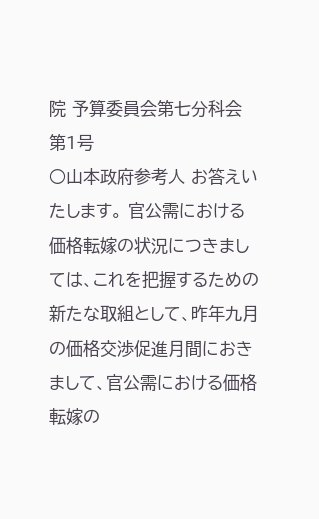院 予算委員会第七分科会 第1号
○山本政府参考人 お答えいたします。 官公需における価格転嫁の状況につきましては、これを把握するための新たな取組として、昨年九月の価格交渉促進月間におきまして、官公需における価格転嫁の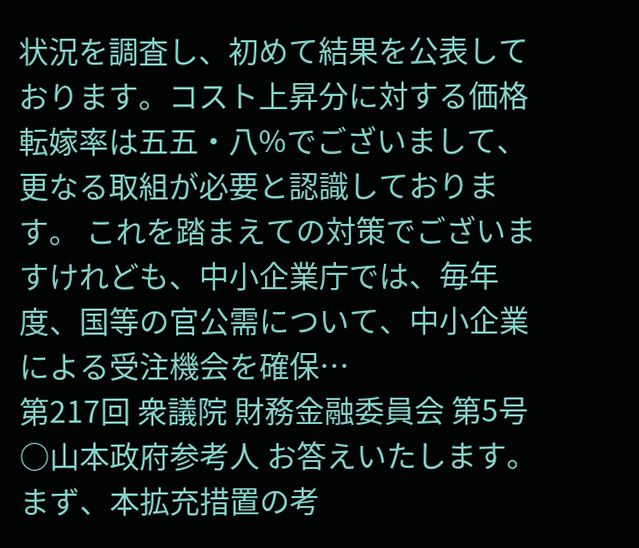状況を調査し、初めて結果を公表しております。コスト上昇分に対する価格転嫁率は五五・八%でございまして、更なる取組が必要と認識しております。 これを踏まえての対策でございますけれども、中小企業庁では、毎年度、国等の官公需について、中小企業による受注機会を確保…
第217回 衆議院 財務金融委員会 第5号
○山本政府参考人 お答えいたします。 まず、本拡充措置の考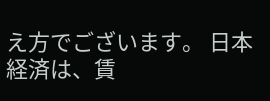え方でございます。 日本経済は、賃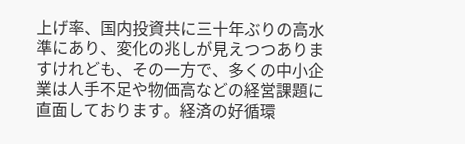上げ率、国内投資共に三十年ぶりの高水準にあり、変化の兆しが見えつつありますけれども、その一方で、多くの中小企業は人手不足や物価高などの経営課題に直面しております。経済の好循環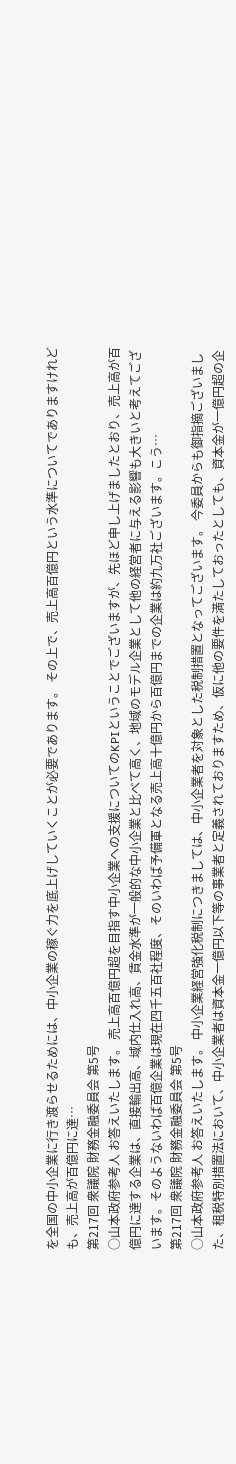を全国の中小企業に行き渡らせるためには、中小企業の稼ぐ力を底上げしていくことが必要であります。 その上で、売上高百億円という水準についてでありますけれども、売上高が百億円に達…
第217回 衆議院 財務金融委員会 第5号
○山本政府参考人 お答えいたします。 売上高百億円超を目指す中小企業への支援についてのKPIということでございますが、先ほど申し上げましたとおり、売上高が百億円に達する企業は、直接輸出高、域内仕入れ高、賃金水準が一般的な中小企業と比べて高く、地域のモデル企業として他の経営者に与える影響も大きいと考えてございます。そのようないわば百億企業は現在四千五百社程度、そのいわば予備軍となる売上高十億円から百億円までの企業は約九万社ございます。こう…
第217回 衆議院 財務金融委員会 第5号
○山本政府参考人 お答えいたします。 中小企業経営強化税制につきましては、中小企業者を対象とした税制措置となってございます。 今委員からも御指摘ございました、租税特別措置法において、中小企業者は資本金一億円以下等の事業者と定義されておりますため、仮に他の要件を満たしておったとしても、資本金が一億円超の企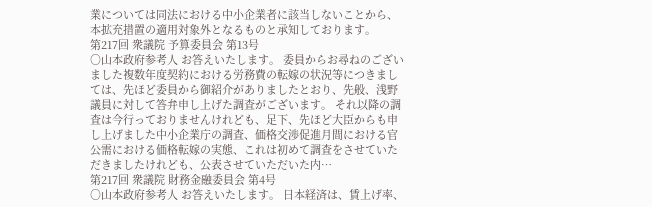業については同法における中小企業者に該当しないことから、本拡充措置の適用対象外となるものと承知しております。
第217回 衆議院 予算委員会 第13号
○山本政府参考人 お答えいたします。 委員からお尋ねのございました複数年度契約における労務費の転嫁の状況等につきましては、先ほど委員から御紹介がありましたとおり、先般、浅野議員に対して答弁申し上げた調査がございます。 それ以降の調査は今行っておりませんけれども、足下、先ほど大臣からも申し上げました中小企業庁の調査、価格交渉促進月間における官公需における価格転嫁の実態、これは初めて調査をさせていただきましたけれども、公表させていただいた内…
第217回 衆議院 財務金融委員会 第4号
○山本政府参考人 お答えいたします。 日本経済は、賃上げ率、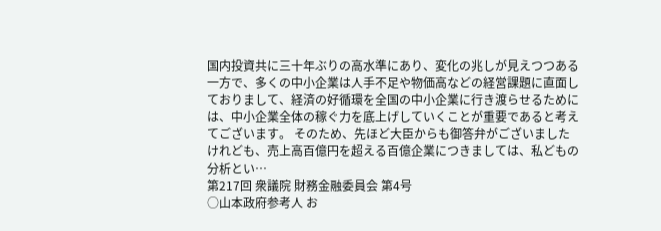国内投資共に三十年ぶりの高水準にあり、変化の兆しが見えつつある一方で、多くの中小企業は人手不足や物価高などの経営課題に直面しておりまして、経済の好循環を全国の中小企業に行き渡らせるためには、中小企業全体の稼ぐ力を底上げしていくことが重要であると考えてございます。 そのため、先ほど大臣からも御答弁がございましたけれども、売上高百億円を超える百億企業につきましては、私どもの分析とい…
第217回 衆議院 財務金融委員会 第4号
○山本政府参考人 お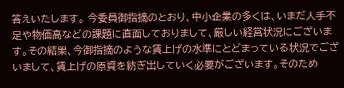答えいたします。 今委員御指摘のとおり、中小企業の多くは、いまだ人手不足や物価高などの課題に直面しておりまして、厳しい経営状況にございます。その結果、今御指摘のような賃上げの水準にとどまっている状況でございまして、賃上げの原資を紡ぎ出していく必要がございます。そのため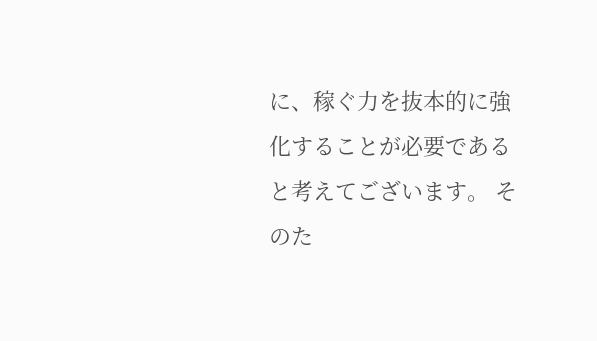に、稼ぐ力を抜本的に強化することが必要であると考えてございます。 そのた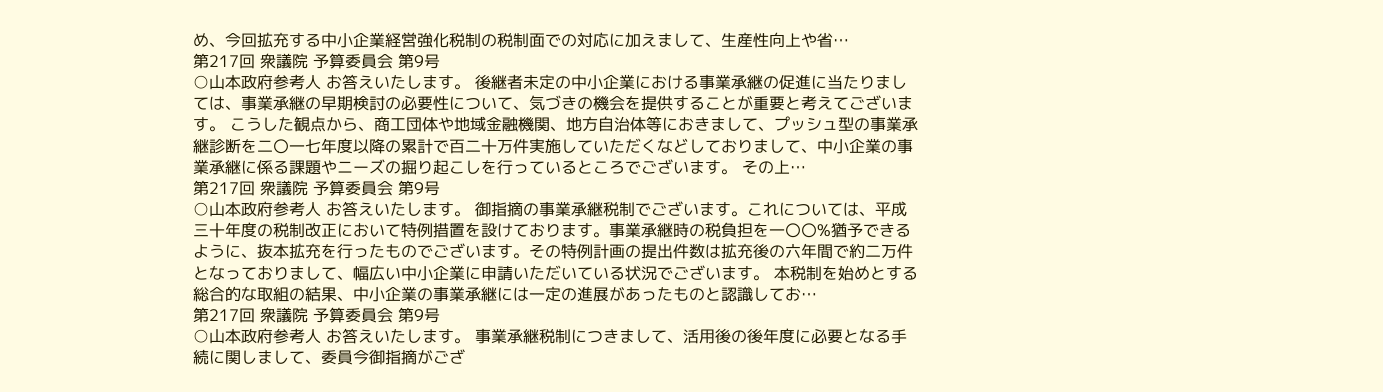め、今回拡充する中小企業経営強化税制の税制面での対応に加えまして、生産性向上や省…
第217回 衆議院 予算委員会 第9号
○山本政府参考人 お答えいたします。 後継者未定の中小企業における事業承継の促進に当たりましては、事業承継の早期検討の必要性について、気づきの機会を提供することが重要と考えてございます。 こうした観点から、商工団体や地域金融機関、地方自治体等におきまして、プッシュ型の事業承継診断を二〇一七年度以降の累計で百二十万件実施していただくなどしておりまして、中小企業の事業承継に係る課題やニーズの掘り起こしを行っているところでございます。 その上…
第217回 衆議院 予算委員会 第9号
○山本政府参考人 お答えいたします。 御指摘の事業承継税制でございます。これについては、平成三十年度の税制改正において特例措置を設けております。事業承継時の税負担を一〇〇%猶予できるように、抜本拡充を行ったものでございます。その特例計画の提出件数は拡充後の六年間で約二万件となっておりまして、幅広い中小企業に申請いただいている状況でございます。 本税制を始めとする総合的な取組の結果、中小企業の事業承継には一定の進展があったものと認識してお…
第217回 衆議院 予算委員会 第9号
○山本政府参考人 お答えいたします。 事業承継税制につきまして、活用後の後年度に必要となる手続に関しまして、委員今御指摘がござ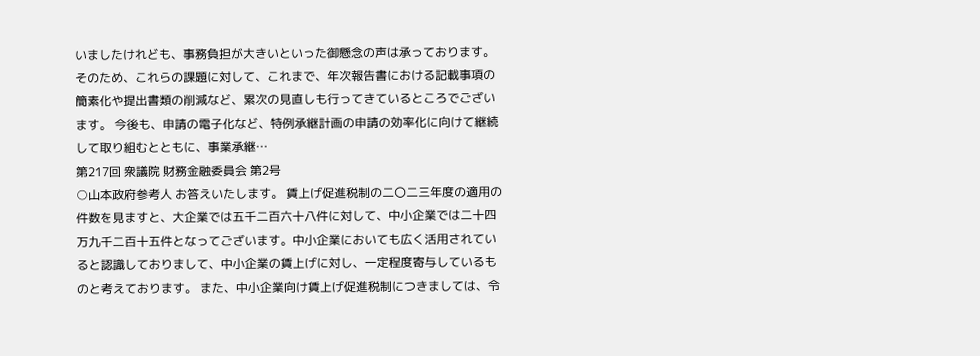いましたけれども、事務負担が大きいといった御懸念の声は承っております。 そのため、これらの課題に対して、これまで、年次報告書における記載事項の簡素化や提出書類の削減など、累次の見直しも行ってきているところでございます。 今後も、申請の電子化など、特例承継計画の申請の効率化に向けて継続して取り組むとともに、事業承継…
第217回 衆議院 財務金融委員会 第2号
○山本政府参考人 お答えいたします。 賃上げ促進税制の二〇二三年度の適用の件数を見ますと、大企業では五千二百六十八件に対して、中小企業では二十四万九千二百十五件となってございます。中小企業においても広く活用されていると認識しておりまして、中小企業の賃上げに対し、一定程度寄与しているものと考えております。 また、中小企業向け賃上げ促進税制につきましては、令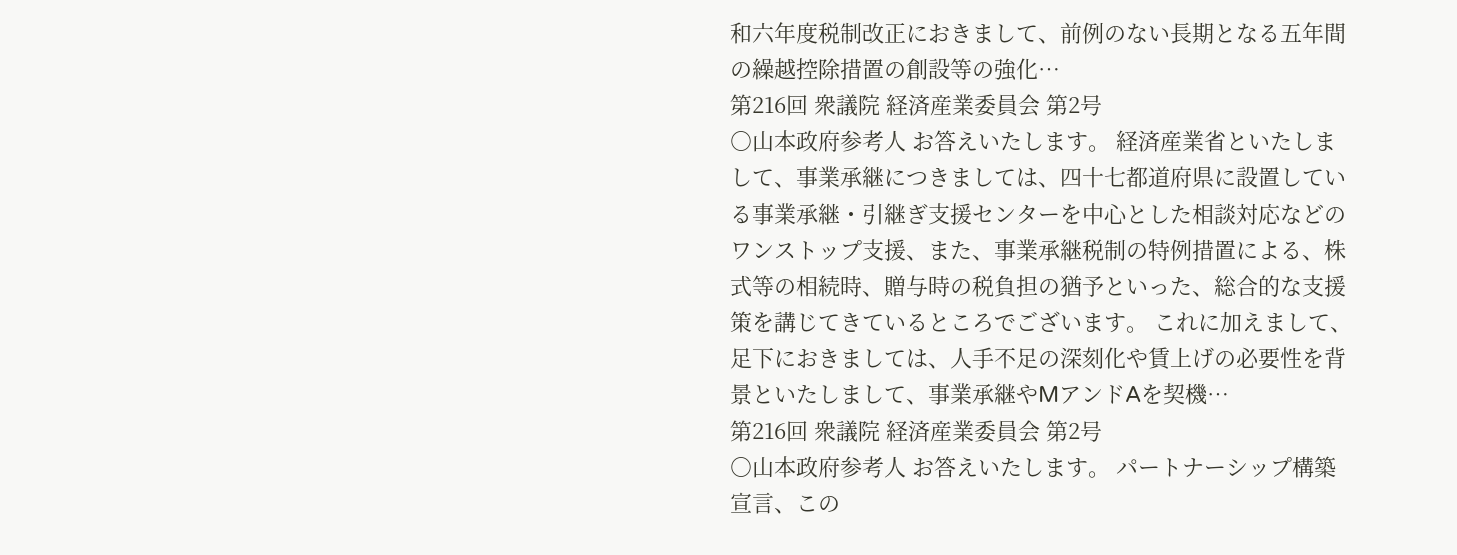和六年度税制改正におきまして、前例のない長期となる五年間の繰越控除措置の創設等の強化…
第216回 衆議院 経済産業委員会 第2号
○山本政府参考人 お答えいたします。 経済産業省といたしまして、事業承継につきましては、四十七都道府県に設置している事業承継・引継ぎ支援センターを中心とした相談対応などのワンストップ支援、また、事業承継税制の特例措置による、株式等の相続時、贈与時の税負担の猶予といった、総合的な支援策を講じてきているところでございます。 これに加えまして、足下におきましては、人手不足の深刻化や賃上げの必要性を背景といたしまして、事業承継やMアンドAを契機…
第216回 衆議院 経済産業委員会 第2号
○山本政府参考人 お答えいたします。 パートナーシップ構築宣言、この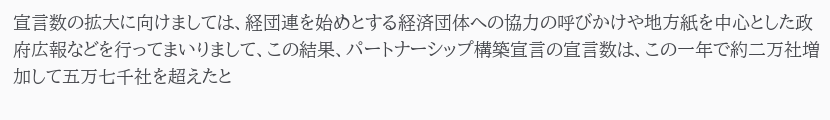宣言数の拡大に向けましては、経団連を始めとする経済団体への協力の呼びかけや地方紙を中心とした政府広報などを行ってまいりまして、この結果、パートナーシップ構築宣言の宣言数は、この一年で約二万社増加して五万七千社を超えたと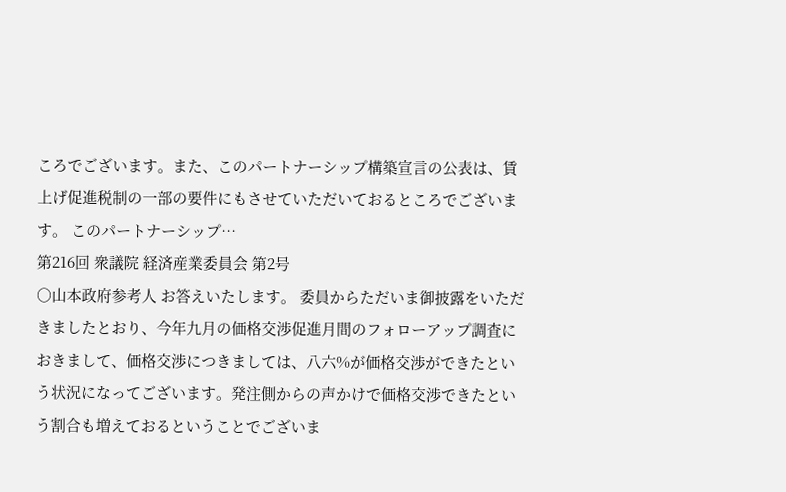ころでございます。また、このパートナーシップ構築宣言の公表は、賃上げ促進税制の一部の要件にもさせていただいておるところでございます。 このパートナーシップ…
第216回 衆議院 経済産業委員会 第2号
○山本政府参考人 お答えいたします。 委員からただいま御披露をいただきましたとおり、今年九月の価格交渉促進月間のフォローアップ調査におきまして、価格交渉につきましては、八六%が価格交渉ができたという状況になってございます。発注側からの声かけで価格交渉できたという割合も増えておるということでございま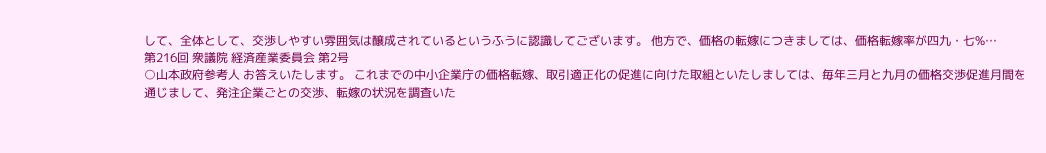して、全体として、交渉しやすい雰囲気は醸成されているというふうに認識してございます。 他方で、価格の転嫁につきましては、価格転嫁率が四九・七%…
第216回 衆議院 経済産業委員会 第2号
○山本政府参考人 お答えいたします。 これまでの中小企業庁の価格転嫁、取引適正化の促進に向けた取組といたしましては、毎年三月と九月の価格交渉促進月間を通じまして、発注企業ごとの交渉、転嫁の状況を調査いた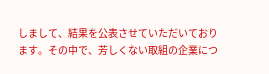しまして、結果を公表させていただいております。その中で、芳しくない取組の企業につ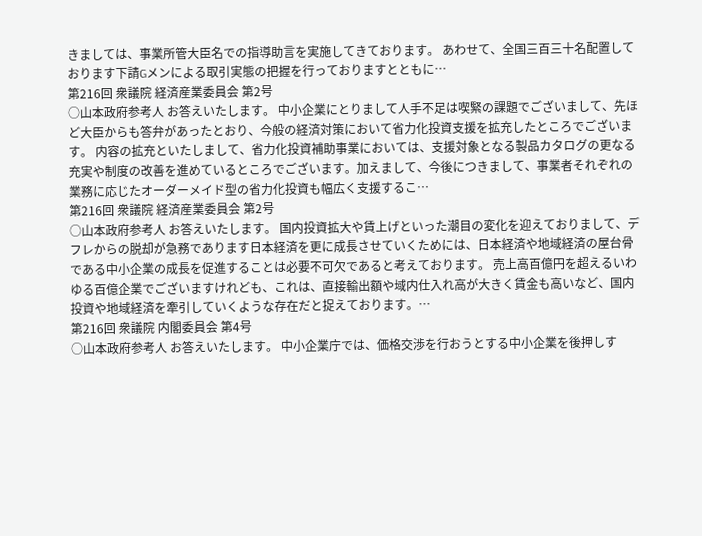きましては、事業所管大臣名での指導助言を実施してきております。 あわせて、全国三百三十名配置しております下請Gメンによる取引実態の把握を行っておりますとともに…
第216回 衆議院 経済産業委員会 第2号
○山本政府参考人 お答えいたします。 中小企業にとりまして人手不足は喫緊の課題でございまして、先ほど大臣からも答弁があったとおり、今般の経済対策において省力化投資支援を拡充したところでございます。 内容の拡充といたしまして、省力化投資補助事業においては、支援対象となる製品カタログの更なる充実や制度の改善を進めているところでございます。加えまして、今後につきまして、事業者それぞれの業務に応じたオーダーメイド型の省力化投資も幅広く支援するこ…
第216回 衆議院 経済産業委員会 第2号
○山本政府参考人 お答えいたします。 国内投資拡大や賃上げといった潮目の変化を迎えておりまして、デフレからの脱却が急務であります日本経済を更に成長させていくためには、日本経済や地域経済の屋台骨である中小企業の成長を促進することは必要不可欠であると考えております。 売上高百億円を超えるいわゆる百億企業でございますけれども、これは、直接輸出額や域内仕入れ高が大きく賃金も高いなど、国内投資や地域経済を牽引していくような存在だと捉えております。…
第216回 衆議院 内閣委員会 第4号
○山本政府参考人 お答えいたします。 中小企業庁では、価格交渉を行おうとする中小企業を後押しす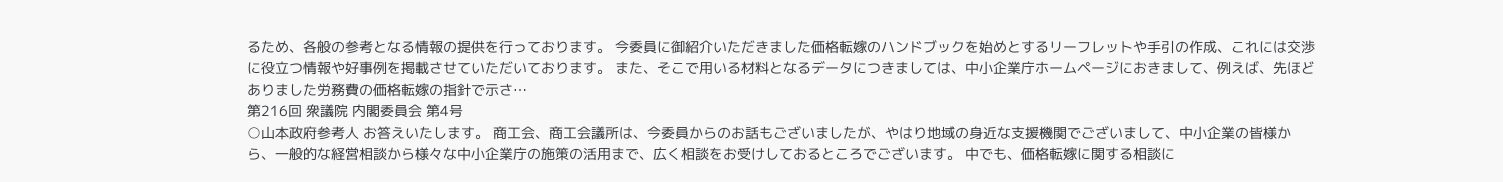るため、各般の参考となる情報の提供を行っております。 今委員に御紹介いただきました価格転嫁のハンドブックを始めとするリーフレットや手引の作成、これには交渉に役立つ情報や好事例を掲載させていただいております。 また、そこで用いる材料となるデータにつきましては、中小企業庁ホームページにおきまして、例えば、先ほどありました労務費の価格転嫁の指針で示さ…
第216回 衆議院 内閣委員会 第4号
○山本政府参考人 お答えいたします。 商工会、商工会議所は、今委員からのお話もございましたが、やはり地域の身近な支援機関でございまして、中小企業の皆様から、一般的な経営相談から様々な中小企業庁の施策の活用まで、広く相談をお受けしておるところでございます。 中でも、価格転嫁に関する相談に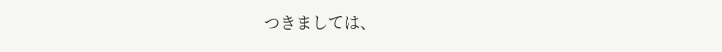つきましては、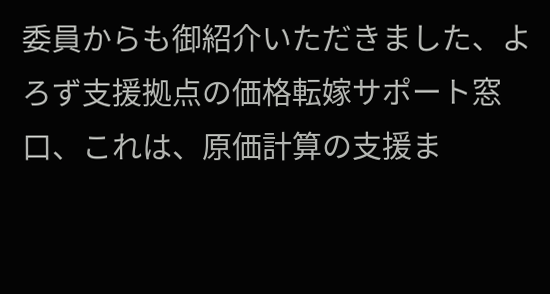委員からも御紹介いただきました、よろず支援拠点の価格転嫁サポート窓口、これは、原価計算の支援ま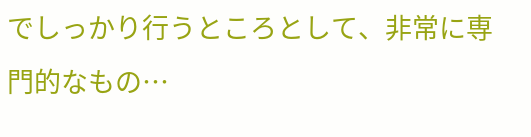でしっかり行うところとして、非常に専門的なもの…